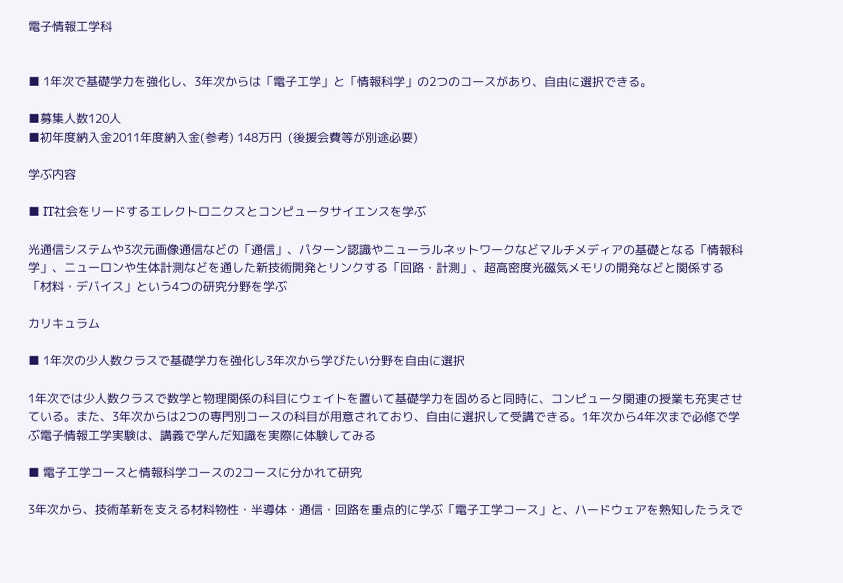電子情報工学科


■ 1年次で基礎学力を強化し、3年次からは「電子工学」と「情報科学」の2つのコースがあり、自由に選択できる。

■募集人数120人
■初年度納入金2011年度納入金(参考) 148万円  (後援会費等が別途必要)

学ぶ内容

■ IT社会をリードするエレクトロニクスとコンピュータサイエンスを学ぶ

光通信システムや3次元画像通信などの「通信」、パターン認識やニューラルネットワークなどマルチメディアの基礎となる「情報科学」、ニューロンや生体計測などを通した新技術開発とリンクする「回路・計測」、超高密度光磁気メモリの開発などと関係する「材料・デバイス」という4つの研究分野を学ぶ

カリキュラム

■ 1年次の少人数クラスで基礎学力を強化し3年次から学びたい分野を自由に選択

1年次では少人数クラスで数学と物理関係の科目にウェイトを置いて基礎学力を固めると同時に、コンピュータ関連の授業も充実させている。また、3年次からは2つの専門別コースの科目が用意されており、自由に選択して受講できる。1年次から4年次まで必修で学ぶ電子情報工学実験は、講義で学んだ知識を実際に体験してみる

■ 電子工学コースと情報科学コースの2コースに分かれて研究

3年次から、技術革新を支える材料物性・半導体・通信・回路を重点的に学ぶ「電子工学コース」と、ハードウェアを熟知したうえで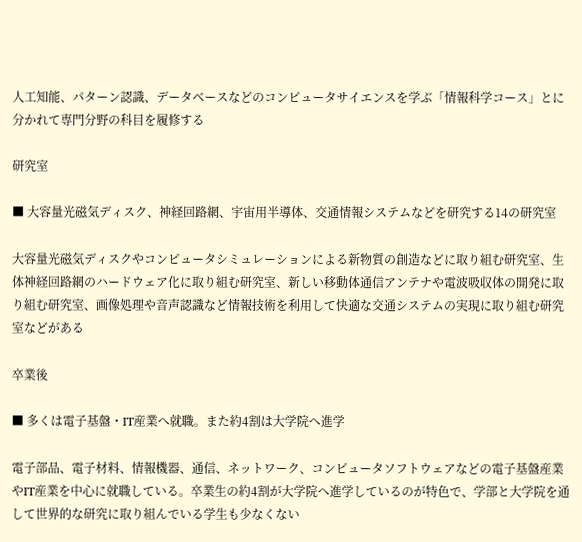人工知能、パターン認識、データベースなどのコンピュータサイエンスを学ぶ「情報科学コース」とに分かれて専門分野の科目を履修する

研究室

■ 大容量光磁気ディスク、神経回路網、宇宙用半導体、交通情報システムなどを研究する14の研究室

大容量光磁気ディスクやコンピュータシミュレーションによる新物質の創造などに取り組む研究室、生体神経回路網のハードウェア化に取り組む研究室、新しい移動体通信アンテナや電波吸収体の開発に取り組む研究室、画像処理や音声認識など情報技術を利用して快適な交通システムの実現に取り組む研究室などがある

卒業後

■ 多くは電子基盤・IT産業へ就職。また約4割は大学院へ進学

電子部品、電子材料、情報機器、通信、ネットワーク、コンピュータソフトウェアなどの電子基盤産業やIT産業を中心に就職している。卒業生の約4割が大学院へ進学しているのが特色で、学部と大学院を通して世界的な研究に取り組んでいる学生も少なくない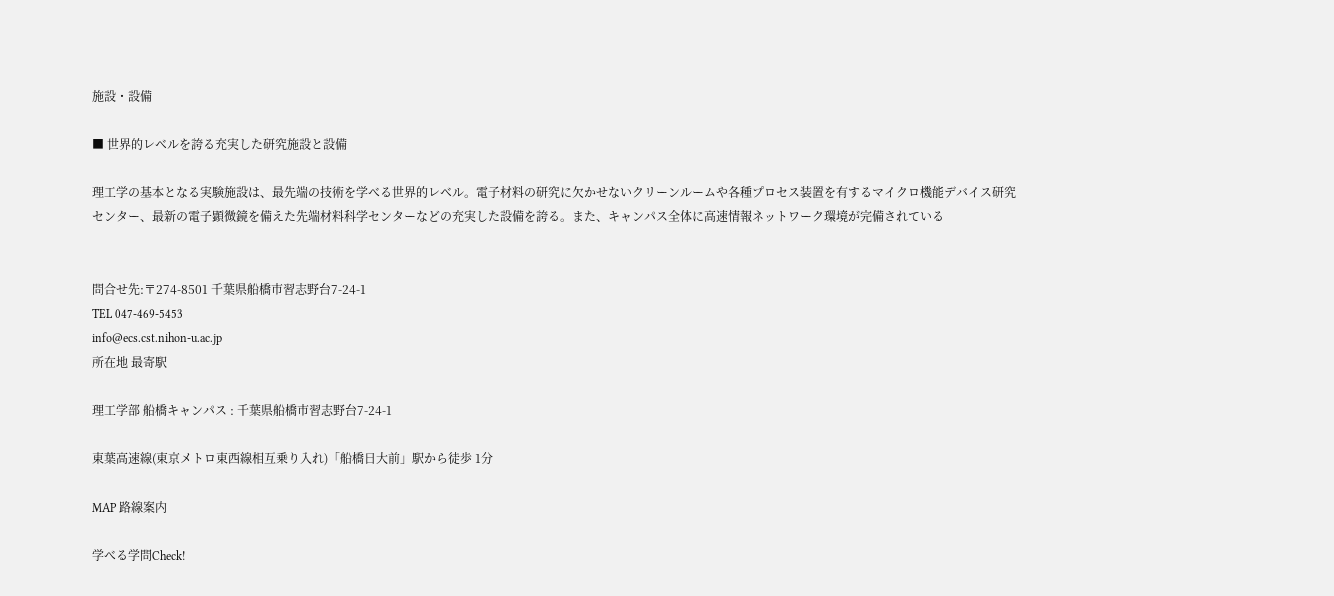施設・設備

■ 世界的レベルを誇る充実した研究施設と設備

理工学の基本となる実験施設は、最先端の技術を学べる世界的レベル。電子材料の研究に欠かせないクリーンルームや各種プロセス装置を有するマイクロ機能デバイス研究センター、最新の電子顕微鏡を備えた先端材料科学センターなどの充実した設備を誇る。また、キャンパス全体に高速情報ネットワーク環境が完備されている


問合せ先:〒274-8501 千葉県船橋市習志野台7-24-1
TEL 047-469-5453
info@ecs.cst.nihon-u.ac.jp
所在地 最寄駅

理工学部 船橋キャンパス : 千葉県船橋市習志野台7-24-1

東葉高速線(東京メトロ東西線相互乗り入れ)「船橋日大前」駅から徒歩 1分

MAP 路線案内

学べる学問Check!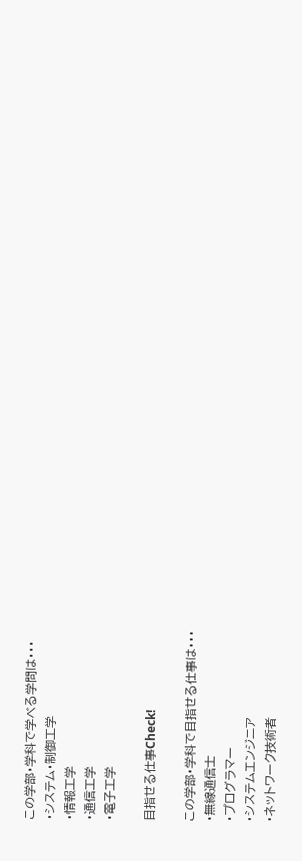この学部・学科で学べる学問は・・・
・システム・制御工学
・情報工学
・通信工学
・電子工学

目指せる仕事Check!

この学部・学科で目指せる仕事は・・・
・無線通信士
・プログラマー
・システムエンジニア
・ネットワーク技術者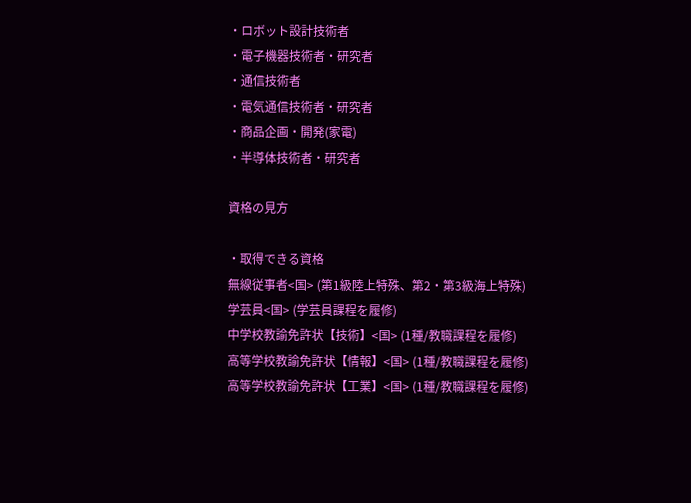・ロボット設計技術者
・電子機器技術者・研究者
・通信技術者
・電気通信技術者・研究者
・商品企画・開発(家電)
・半導体技術者・研究者

資格の見方

・取得できる資格
無線従事者<国> (第1級陸上特殊、第2・第3級海上特殊)
学芸員<国> (学芸員課程を履修)
中学校教諭免許状【技術】<国> (1種/教職課程を履修)
高等学校教諭免許状【情報】<国> (1種/教職課程を履修)
高等学校教諭免許状【工業】<国> (1種/教職課程を履修)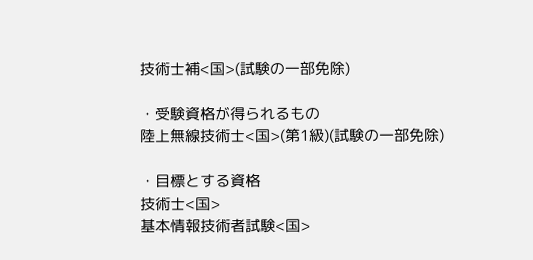技術士補<国>(試験の一部免除)

・受験資格が得られるもの
陸上無線技術士<国>(第1級)(試験の一部免除)

・目標とする資格
技術士<国>
基本情報技術者試験<国>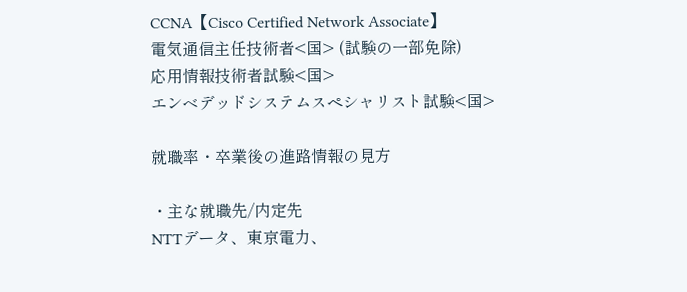CCNA【Cisco Certified Network Associate】
電気通信主任技術者<国> (試験の一部免除)
応用情報技術者試験<国>
エンベデッドシステムスペシャリスト試験<国>

就職率・卒業後の進路情報の見方

・主な就職先/内定先
NTTデータ、東京電力、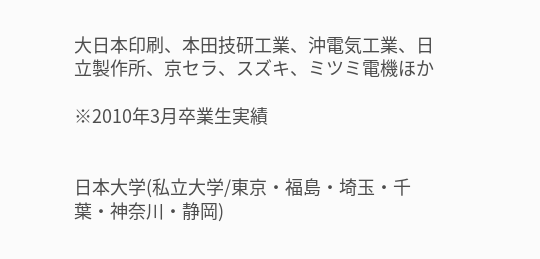大日本印刷、本田技研工業、沖電気工業、日立製作所、京セラ、スズキ、ミツミ電機ほか

※2010年3月卒業生実績


日本大学(私立大学/東京・福島・埼玉・千葉・神奈川・静岡)